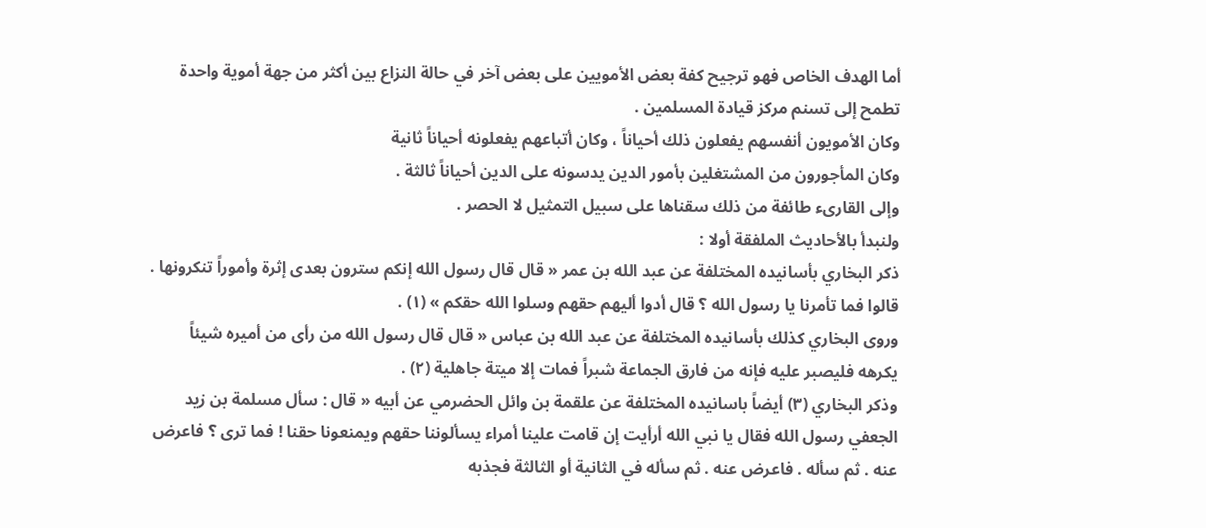أما الهدف الخاص فهو ترجيح كفة بعض الأمويين على بعض آخر في حالة النزاع بين أكثر من جهة أموية واحدة تطمح إلى تسنم مركز قيادة المسلمين .
وكان الأمويون أنفسهم يفعلون ذلك أحياناً ، وكان أتباعهم يفعلونه أحياناً ثانية
وكان المأجورون من المشتغلين بأمور الدين يدسونه على الدين أحياناً ثالثة .
وإلى القارىء طائفة من ذلك سقناها على سبيل التمثيل لا الحصر .
ولنبدأ بالأحاديث الملفقة أولا :
ذكر البخاري بأسانيده المختلفة عن عبد الله بن عمر « قال قال رسول الله إنكم سترون بعدى إثرة وأموراً تنكرونها . قالوا فما تأمرنا يا رسول الله ؟ قال أدوا أليهم حقهم وسلوا الله حقكم » (١) .
وروى البخاري كذلك بأسانيده المختلفة عن عبد الله بن عباس « قال قال رسول الله من رأى من أميره شيئاً يكرهه فليصبر عليه فإنه من فارق الجماعة شبراً فمات إلا ميتة جاهلية (٢) .
وذكر البخاري (٣) أيضاً باسانيده المختلفة عن علقمة بن وائل الحضرمي عن أبيه « قال : سأل مسلمة بن زيد الجعفي رسول الله فقال يا نبي الله أرأيت إن قامت علينا أمراء يسألوننا حقهم ويمنعونا حقنا ! فما ترى ؟ فاعرض عنه . ثم سأله . فاعرض عنه . ثم سأله في الثانية أو الثالثة فجذبه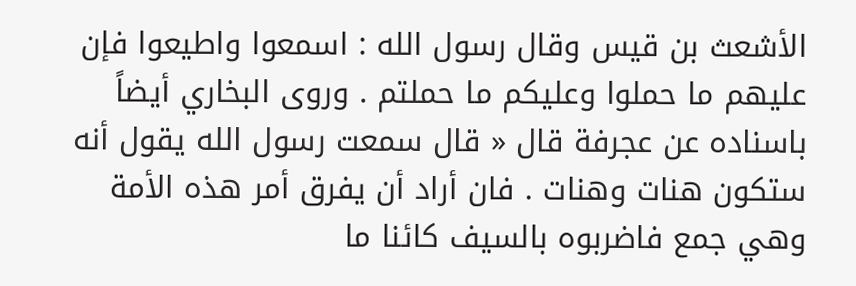الأشعث بن قيس وقال رسول الله : اسمعوا واطيعوا فإن عليهم ما حملوا وعليكم ما حملتم . وروى البخاري أيضاً باسناده عن عجرفة قال « قال سمعت رسول الله يقول أنه ستكون هنات وهنات . فان أراد أن يفرق أمر هذه الأمة وهي جمع فاضربوه بالسيف كائنا ما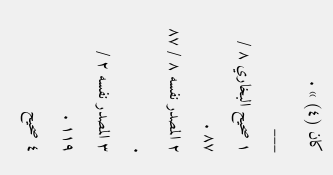كان (٤) » .
___
١ صحيح البخاري ٨ / ٨٧ .
٢ المصدر نفسه ٨ / ٨٧ .
٣ المصدر نفسه ٢ / ١١٩ .
٤ صحيح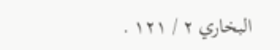البخاري ٢ / ١٢١ .